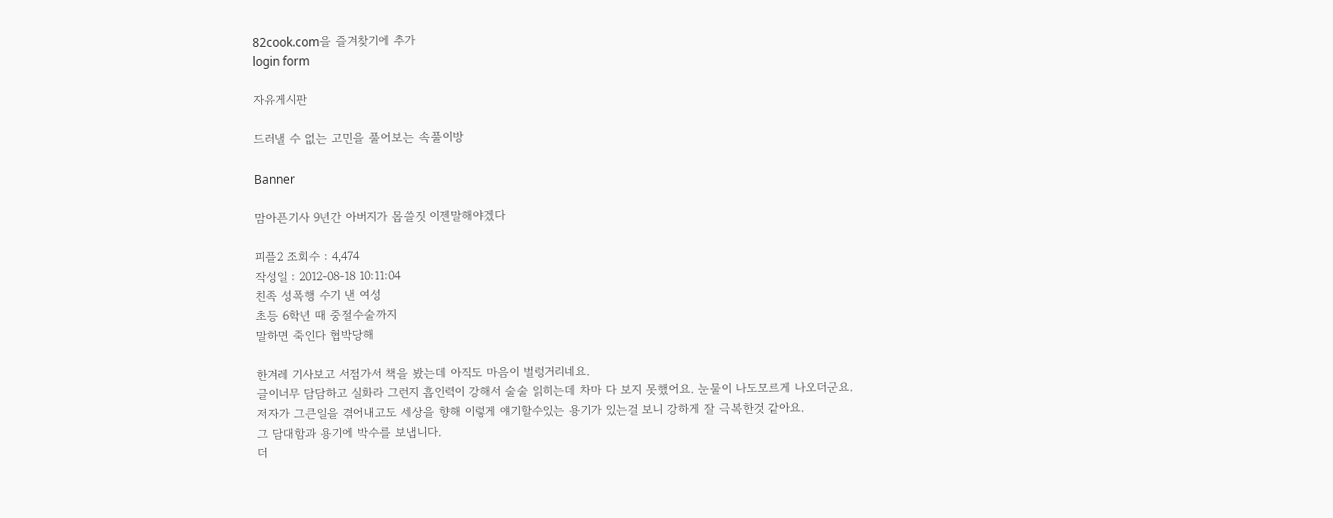82cook.com을 즐겨찾기에 추가
login form

자유게시판

드러낼 수 없는 고민을 풀어보는 속풀이방

Banner

맘아픈기사 9년간 아버지가 몹쓸짓 이젠말해야겠다

피플2 조회수 : 4,474
작성일 : 2012-08-18 10:11:04
친족 성폭행 수기 낸 여성
초등 6학년 때 중절수술까지
말하면 죽인다 협박당해

한겨레 기사보고 서점가서 책을 봤는데 아직도 마음이 벌렁거리네요.
글이너무 담담하고 실화라 그런지 흡인력이 강해서 술술 읽히는데 차마 다 보지 못했어요. 눈물이 나도모르게 나오더군요.
저자가 그큰일을 겪어내고도 세상을 향해 이렇게 얘기할수있는 용기가 있는걸 보니 강하게 잘 극복한것 같아요.
그 담대함과 용기에 박수를 보냅니다.
더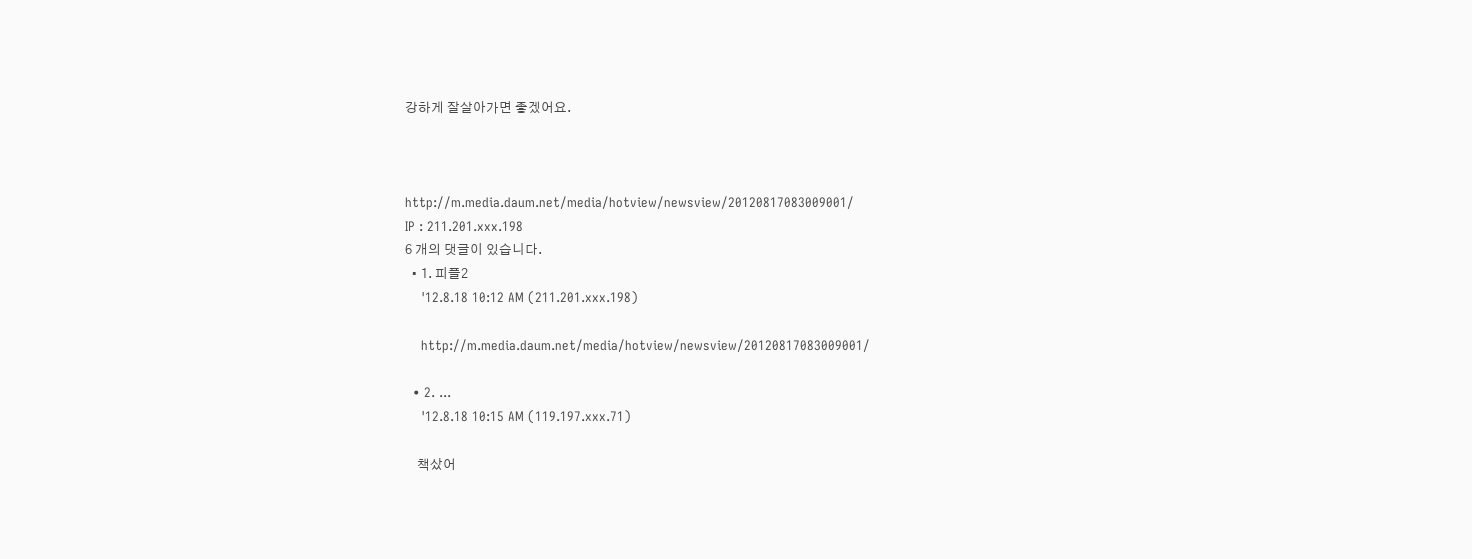강하게 잘살아가면 좋겠어요.



http://m.media.daum.net/media/hotview/newsview/20120817083009001/
IP : 211.201.xxx.198
6 개의 댓글이 있습니다.
  • 1. 피플2
    '12.8.18 10:12 AM (211.201.xxx.198)

    http://m.media.daum.net/media/hotview/newsview/20120817083009001/

  • 2. ...
    '12.8.18 10:15 AM (119.197.xxx.71)

    책샀어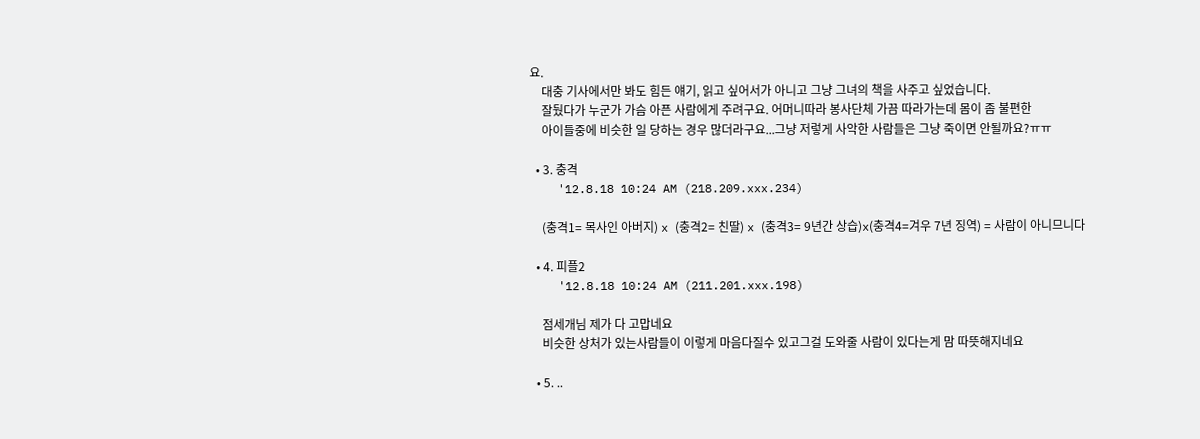요.
    대충 기사에서만 봐도 힘든 얘기, 읽고 싶어서가 아니고 그냥 그녀의 책을 사주고 싶었습니다.
    잘뒀다가 누군가 가슴 아픈 사람에게 주려구요. 어머니따라 봉사단체 가끔 따라가는데 몸이 좀 불편한
    아이들중에 비슷한 일 당하는 경우 많더라구요...그냥 저렇게 사악한 사람들은 그냥 죽이면 안될까요?ㅠㅠ

  • 3. 충격
    '12.8.18 10:24 AM (218.209.xxx.234)

    (충격1= 목사인 아버지) x (충격2= 친딸) x (충격3= 9년간 상습)x(충격4=겨우 7년 징역) = 사람이 아니므니다

  • 4. 피플2
    '12.8.18 10:24 AM (211.201.xxx.198)

    점세개님 제가 다 고맙네요
    비슷한 상처가 있는사람들이 이렇게 마음다질수 있고그걸 도와줄 사람이 있다는게 맘 따뜻해지네요

  • 5. ..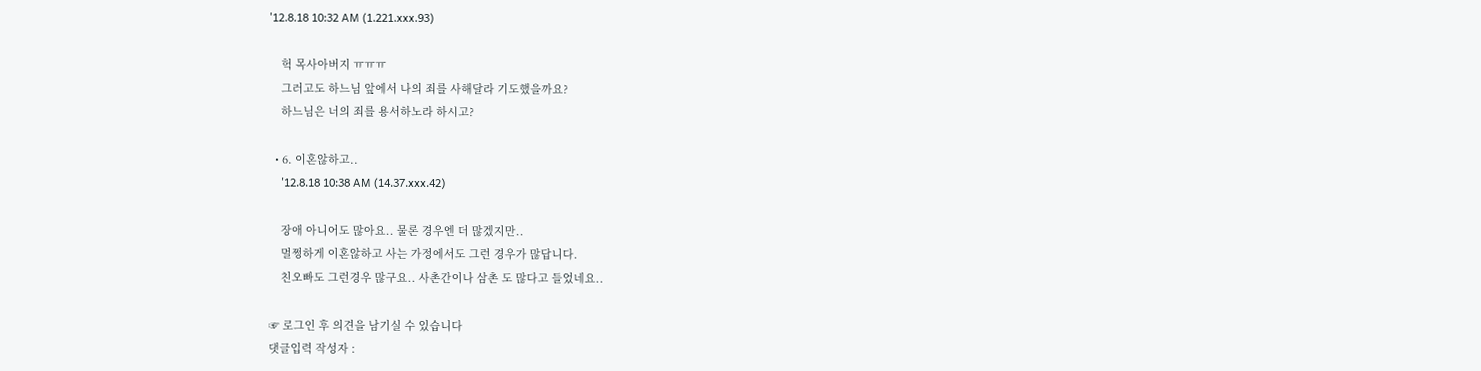'12.8.18 10:32 AM (1.221.xxx.93)

    헉 목사아버지 ㅠㅠㅠ
    그러고도 하느님 앞에서 나의 죄를 사해달라 기도했을까요?
    하느님은 너의 죄를 용서하노라 하시고?

  • 6. 이혼않하고..
    '12.8.18 10:38 AM (14.37.xxx.42)

    장애 아니어도 많아요.. 물론 경우엔 더 많겠지만..
    멀쩡하게 이혼않하고 사는 가정에서도 그런 경우가 많답니다.
    친오빠도 그런경우 많구요.. 사촌간이나 삼촌 도 많다고 들었네요..

☞ 로그인 후 의견을 남기실 수 있습니다
댓글입력 작성자 :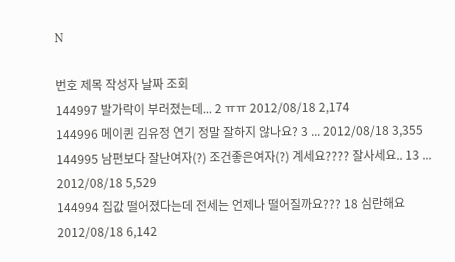N

번호 제목 작성자 날짜 조회
144997 발가락이 부러졌는데... 2 ㅠㅠ 2012/08/18 2,174
144996 메이퀸 김유정 연기 정말 잘하지 않나요? 3 ... 2012/08/18 3,355
144995 남편보다 잘난여자(?) 조건좋은여자(?) 계세요???? 잘사세요.. 13 ... 2012/08/18 5,529
144994 집값 떨어졌다는데 전세는 언제나 떨어질까요??? 18 심란해요 2012/08/18 6,142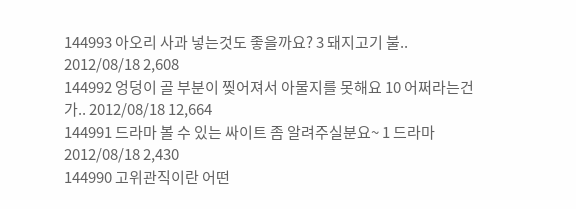144993 아오리 사과 넣는것도 좋을까요? 3 돼지고기 불.. 2012/08/18 2,608
144992 엉덩이 골 부분이 찢어져서 아물지를 못해요 10 어쩌라는건가.. 2012/08/18 12,664
144991 드라마 볼 수 있는 싸이트 좀 알려주실분요~ 1 드라마 2012/08/18 2,430
144990 고위관직이란 어떤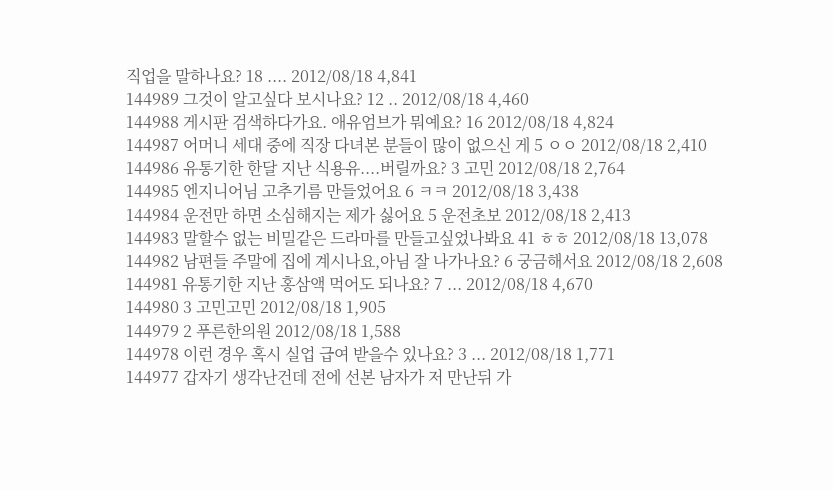직업을 말하나요? 18 .... 2012/08/18 4,841
144989 그것이 알고싶다 보시나요? 12 .. 2012/08/18 4,460
144988 게시판 검색하다가요. 애유엄브가 뭐예요? 16 2012/08/18 4,824
144987 어머니 세대 중에 직장 다녀본 분들이 많이 없으신 게 5 ㅇㅇ 2012/08/18 2,410
144986 유통기한 한달 지난 식용유....버릴까요? 3 고민 2012/08/18 2,764
144985 엔지니어님 고추기름 만들었어요 6 ㅋㅋ 2012/08/18 3,438
144984 운전만 하면 소심해지는 제가 싫어요 5 운전초보 2012/08/18 2,413
144983 말할수 없는 비밀같은 드라마를 만들고싶었나봐요 41 ㅎㅎ 2012/08/18 13,078
144982 남편들 주말에 집에 계시나요,아님 잘 나가나요? 6 궁금해서요 2012/08/18 2,608
144981 유통기한 지난 홍삼액 먹어도 되나요? 7 ... 2012/08/18 4,670
144980 3 고민고민 2012/08/18 1,905
144979 2 푸른한의원 2012/08/18 1,588
144978 이런 경우 혹시 실업 급여 받을수 있나요? 3 ... 2012/08/18 1,771
144977 갑자기 생각난건데 전에 선본 남자가 저 만난뒤 가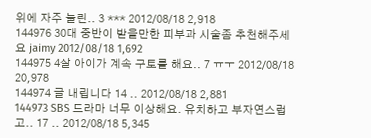위에 자주 눌린.. 3 *** 2012/08/18 2,918
144976 30대 중반이 받을만한 피부과 시술좀 추천해주세요 jaimy 2012/08/18 1,692
144975 4살 아이가 계속 구토를 해요.. 7 ㅠㅜ 2012/08/18 20,978
144974 글 내립니다 14 .. 2012/08/18 2,881
144973 SBS 드라마 너무 이상해요. 유치하고 부자연스럽고.. 17 .. 2012/08/18 5,345